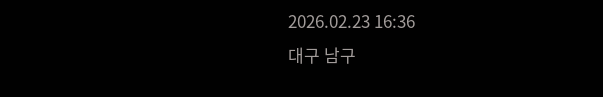2026.02.23 16:36
대구 남구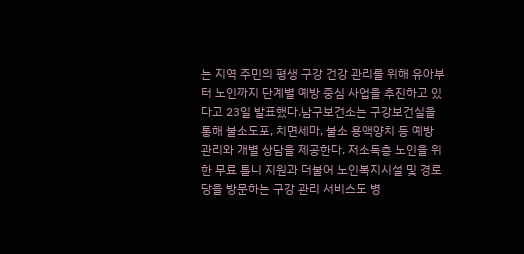는 지역 주민의 평생 구강 건강 관리를 위해 유아부터 노인까지 단계별 예방 중심 사업을 추진하고 있다고 23일 발표했다.남구보건소는 구강보건실을 통해 불소도포, 치면세마, 불소 용액양치 등 예방 관리와 개별 상담을 제공한다. 저소득층 노인을 위한 무료 틀니 지원과 더불어 노인복지시설 및 경로당을 방문하는 구강 관리 서비스도 병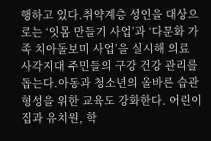행하고 있다.취약계층 성인을 대상으로는 ‘잇몸 만들기 사업’과 ‘다문화 가족 치아돌보미 사업’을 실시해 의료 사각지대 주민들의 구강 건강 관리를 돕는다.아동과 청소년의 올바른 습관 형성을 위한 교육도 강화한다. 어린이집과 유치원, 학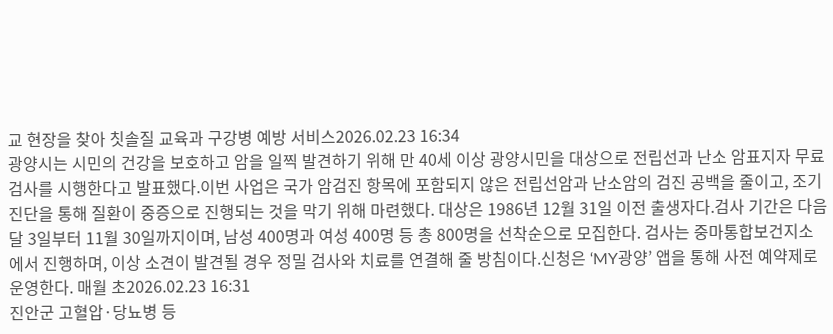교 현장을 찾아 칫솔질 교육과 구강병 예방 서비스2026.02.23 16:34
광양시는 시민의 건강을 보호하고 암을 일찍 발견하기 위해 만 40세 이상 광양시민을 대상으로 전립선과 난소 암표지자 무료 검사를 시행한다고 발표했다.이번 사업은 국가 암검진 항목에 포함되지 않은 전립선암과 난소암의 검진 공백을 줄이고, 조기 진단을 통해 질환이 중증으로 진행되는 것을 막기 위해 마련했다. 대상은 1986년 12월 31일 이전 출생자다.검사 기간은 다음 달 3일부터 11월 30일까지이며, 남성 400명과 여성 400명 등 총 800명을 선착순으로 모집한다. 검사는 중마통합보건지소에서 진행하며, 이상 소견이 발견될 경우 정밀 검사와 치료를 연결해 줄 방침이다.신청은 ‘MY광양’ 앱을 통해 사전 예약제로 운영한다. 매월 초2026.02.23 16:31
진안군 고혈압·당뇨병 등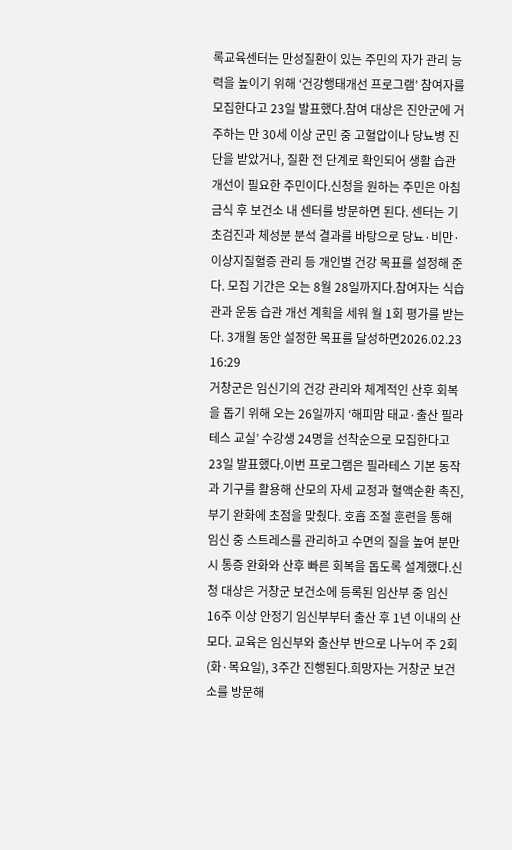록교육센터는 만성질환이 있는 주민의 자가 관리 능력을 높이기 위해 ‘건강행태개선 프로그램’ 참여자를 모집한다고 23일 발표했다.참여 대상은 진안군에 거주하는 만 30세 이상 군민 중 고혈압이나 당뇨병 진단을 받았거나, 질환 전 단계로 확인되어 생활 습관 개선이 필요한 주민이다.신청을 원하는 주민은 아침 금식 후 보건소 내 센터를 방문하면 된다. 센터는 기초검진과 체성분 분석 결과를 바탕으로 당뇨·비만·이상지질혈증 관리 등 개인별 건강 목표를 설정해 준다. 모집 기간은 오는 8월 28일까지다.참여자는 식습관과 운동 습관 개선 계획을 세워 월 1회 평가를 받는다. 3개월 동안 설정한 목표를 달성하면2026.02.23 16:29
거창군은 임신기의 건강 관리와 체계적인 산후 회복을 돕기 위해 오는 26일까지 ‘해피맘 태교·출산 필라테스 교실’ 수강생 24명을 선착순으로 모집한다고 23일 발표했다.이번 프로그램은 필라테스 기본 동작과 기구를 활용해 산모의 자세 교정과 혈액순환 촉진, 부기 완화에 초점을 맞췄다. 호흡 조절 훈련을 통해 임신 중 스트레스를 관리하고 수면의 질을 높여 분만 시 통증 완화와 산후 빠른 회복을 돕도록 설계했다.신청 대상은 거창군 보건소에 등록된 임산부 중 임신 16주 이상 안정기 임신부부터 출산 후 1년 이내의 산모다. 교육은 임신부와 출산부 반으로 나누어 주 2회(화·목요일), 3주간 진행된다.희망자는 거창군 보건소를 방문해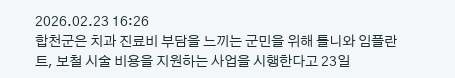2026.02.23 16:26
합천군은 치과 진료비 부담을 느끼는 군민을 위해 틀니와 임플란트, 보철 시술 비용을 지원하는 사업을 시행한다고 23일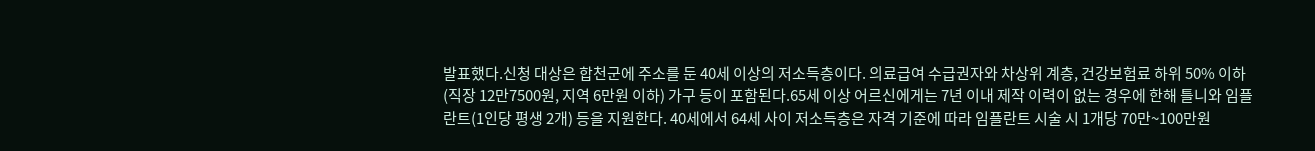발표했다.신청 대상은 합천군에 주소를 둔 40세 이상의 저소득층이다. 의료급여 수급권자와 차상위 계층, 건강보험료 하위 50% 이하(직장 12만7500원, 지역 6만원 이하) 가구 등이 포함된다.65세 이상 어르신에게는 7년 이내 제작 이력이 없는 경우에 한해 틀니와 임플란트(1인당 평생 2개) 등을 지원한다. 40세에서 64세 사이 저소득층은 자격 기준에 따라 임플란트 시술 시 1개당 70만~100만원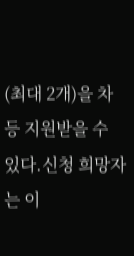(최대 2개)을 차등 지원받을 수 있다.신청 희망자는 이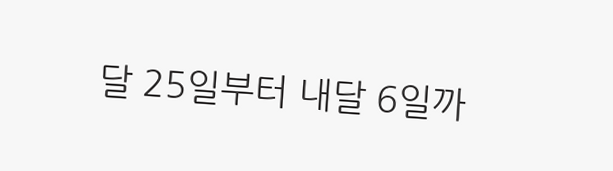달 25일부터 내달 6일까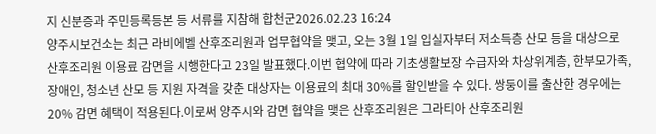지 신분증과 주민등록등본 등 서류를 지참해 합천군2026.02.23 16:24
양주시보건소는 최근 라비에벨 산후조리원과 업무협약을 맺고, 오는 3월 1일 입실자부터 저소득층 산모 등을 대상으로 산후조리원 이용료 감면을 시행한다고 23일 발표했다.이번 협약에 따라 기초생활보장 수급자와 차상위계층, 한부모가족, 장애인, 청소년 산모 등 지원 자격을 갖춘 대상자는 이용료의 최대 30%를 할인받을 수 있다. 쌍둥이를 출산한 경우에는 20% 감면 혜택이 적용된다.이로써 양주시와 감면 협약을 맺은 산후조리원은 그라티아 산후조리원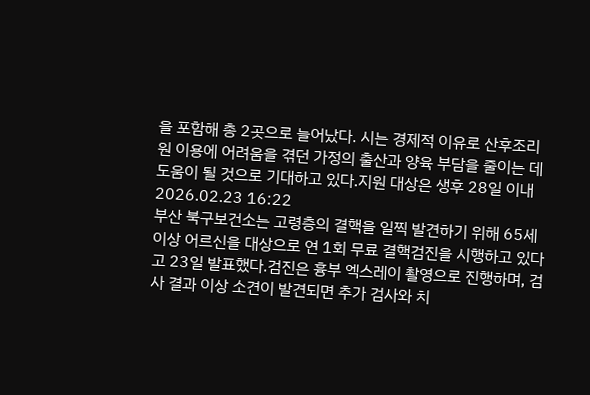을 포함해 총 2곳으로 늘어났다. 시는 경제적 이유로 산후조리원 이용에 어려움을 겪던 가정의 출산과 양육 부담을 줄이는 데 도움이 될 것으로 기대하고 있다.지원 대상은 생후 28일 이내2026.02.23 16:22
부산 북구보건소는 고령층의 결핵을 일찍 발견하기 위해 65세 이상 어르신을 대상으로 연 1회 무료 결핵검진을 시행하고 있다고 23일 발표했다.검진은 흉부 엑스레이 촬영으로 진행하며, 검사 결과 이상 소견이 발견되면 추가 검사와 치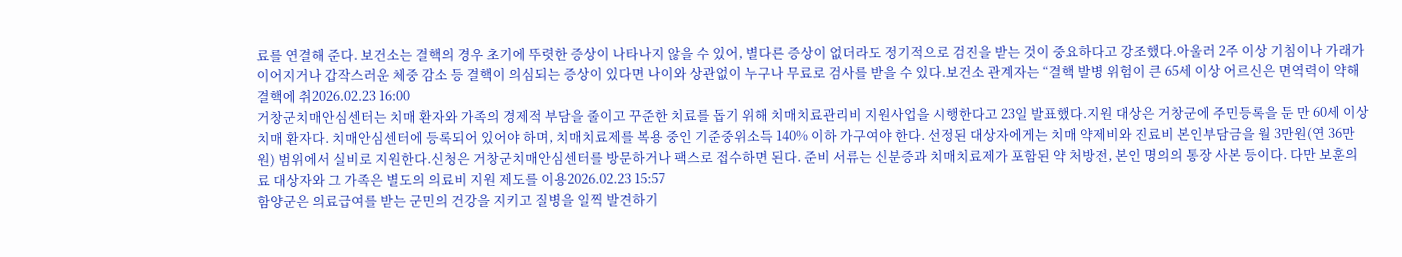료를 연결해 준다. 보건소는 결핵의 경우 초기에 뚜렷한 증상이 나타나지 않을 수 있어, 별다른 증상이 없더라도 정기적으로 검진을 받는 것이 중요하다고 강조했다.아울러 2주 이상 기침이나 가래가 이어지거나 갑작스러운 체중 감소 등 결핵이 의심되는 증상이 있다면 나이와 상관없이 누구나 무료로 검사를 받을 수 있다.보건소 관계자는 “결핵 발병 위험이 큰 65세 이상 어르신은 면역력이 약해 결핵에 취2026.02.23 16:00
거창군치매안심센터는 치매 환자와 가족의 경제적 부담을 줄이고 꾸준한 치료를 돕기 위해 치매치료관리비 지원사업을 시행한다고 23일 발표했다.지원 대상은 거창군에 주민등록을 둔 만 60세 이상 치매 환자다. 치매안심센터에 등록되어 있어야 하며, 치매치료제를 복용 중인 기준중위소득 140% 이하 가구여야 한다. 선정된 대상자에게는 치매 약제비와 진료비 본인부담금을 월 3만원(연 36만원) 범위에서 실비로 지원한다.신청은 거창군치매안심센터를 방문하거나 팩스로 접수하면 된다. 준비 서류는 신분증과 치매치료제가 포함된 약 처방전, 본인 명의의 통장 사본 등이다. 다만 보훈의료 대상자와 그 가족은 별도의 의료비 지원 제도를 이용2026.02.23 15:57
함양군은 의료급여를 받는 군민의 건강을 지키고 질병을 일찍 발견하기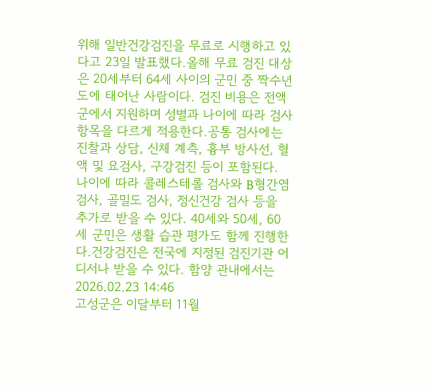위해 일반건강검진을 무료로 시행하고 있다고 23일 발표했다.올해 무료 검진 대상은 20세부터 64세 사이의 군민 중 짝수년도에 태어난 사람이다. 검진 비용은 전액 군에서 지원하며 성별과 나이에 따라 검사 항목을 다르게 적용한다.공통 검사에는 진찰과 상담, 신체 계측, 흉부 방사선, 혈액 및 요검사, 구강검진 등이 포함된다. 나이에 따라 콜레스테롤 검사와 B형간염 검사, 골밀도 검사, 정신건강 검사 등을 추가로 받을 수 있다. 40세와 50세, 60세 군민은 생활 습관 평가도 함께 진행한다.건강검진은 전국에 지정된 검진기관 어디서나 받을 수 있다. 함양 관내에서는2026.02.23 14:46
고성군은 이달부터 11월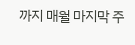까지 매월 마지막 주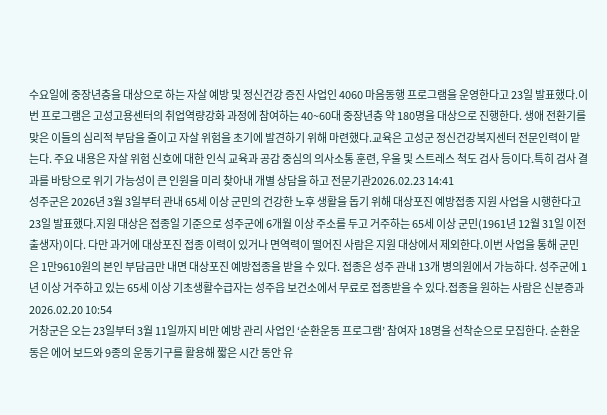수요일에 중장년층을 대상으로 하는 자살 예방 및 정신건강 증진 사업인 4060 마음동행 프로그램을 운영한다고 23일 발표했다.이번 프로그램은 고성고용센터의 취업역량강화 과정에 참여하는 40~60대 중장년층 약 180명을 대상으로 진행한다. 생애 전환기를 맞은 이들의 심리적 부담을 줄이고 자살 위험을 초기에 발견하기 위해 마련했다.교육은 고성군 정신건강복지센터 전문인력이 맡는다. 주요 내용은 자살 위험 신호에 대한 인식 교육과 공감 중심의 의사소통 훈련, 우울 및 스트레스 척도 검사 등이다.특히 검사 결과를 바탕으로 위기 가능성이 큰 인원을 미리 찾아내 개별 상담을 하고 전문기관2026.02.23 14:41
성주군은 2026년 3월 3일부터 관내 65세 이상 군민의 건강한 노후 생활을 돕기 위해 대상포진 예방접종 지원 사업을 시행한다고 23일 발표했다.지원 대상은 접종일 기준으로 성주군에 6개월 이상 주소를 두고 거주하는 65세 이상 군민(1961년 12월 31일 이전 출생자)이다. 다만 과거에 대상포진 접종 이력이 있거나 면역력이 떨어진 사람은 지원 대상에서 제외한다.이번 사업을 통해 군민은 1만9610원의 본인 부담금만 내면 대상포진 예방접종을 받을 수 있다. 접종은 성주 관내 13개 병의원에서 가능하다. 성주군에 1년 이상 거주하고 있는 65세 이상 기초생활수급자는 성주읍 보건소에서 무료로 접종받을 수 있다.접종을 원하는 사람은 신분증과2026.02.20 10:54
거창군은 오는 23일부터 3월 11일까지 비만 예방 관리 사업인 ‘순환운동 프로그램’ 참여자 18명을 선착순으로 모집한다. 순환운동은 에어 보드와 9종의 운동기구를 활용해 짧은 시간 동안 유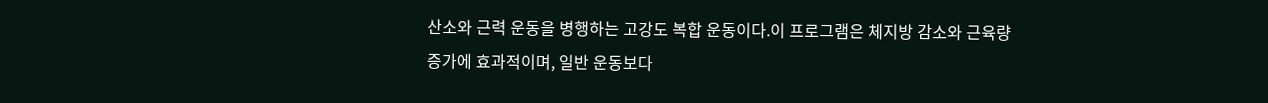산소와 근력 운동을 병행하는 고강도 복합 운동이다.이 프로그램은 체지방 감소와 근육량 증가에 효과적이며, 일반 운동보다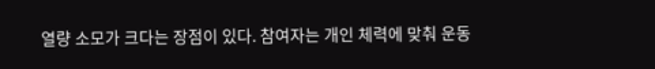열량 소모가 크다는 장점이 있다. 참여자는 개인 체력에 맞춰 운동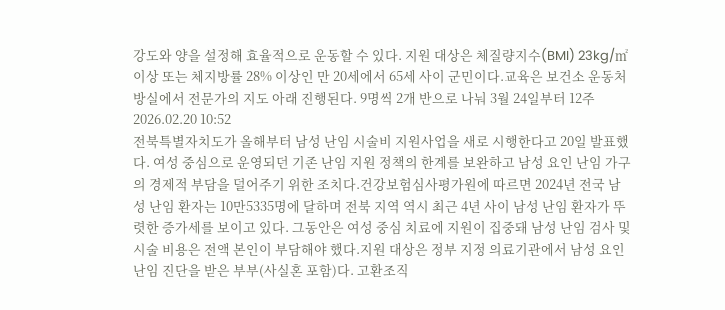강도와 양을 설정해 효율적으로 운동할 수 있다. 지원 대상은 체질량지수(BMI) 23kg/㎡ 이상 또는 체지방률 28% 이상인 만 20세에서 65세 사이 군민이다.교육은 보건소 운동처방실에서 전문가의 지도 아래 진행된다. 9명씩 2개 반으로 나눠 3월 24일부터 12주2026.02.20 10:52
전북특별자치도가 올해부터 남성 난임 시술비 지원사업을 새로 시행한다고 20일 발표했다. 여성 중심으로 운영되던 기존 난임 지원 정책의 한계를 보완하고 남성 요인 난임 가구의 경제적 부담을 덜어주기 위한 조치다.건강보험심사평가원에 따르면 2024년 전국 남성 난임 환자는 10만5335명에 달하며 전북 지역 역시 최근 4년 사이 남성 난임 환자가 뚜렷한 증가세를 보이고 있다. 그동안은 여성 중심 치료에 지원이 집중돼 남성 난임 검사 및 시술 비용은 전액 본인이 부담해야 했다.지원 대상은 정부 지정 의료기관에서 남성 요인 난임 진단을 받은 부부(사실혼 포함)다. 고환조직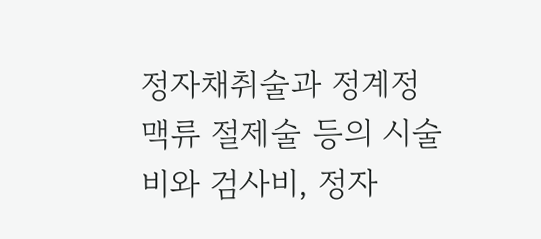정자채취술과 정계정맥류 절제술 등의 시술비와 검사비, 정자